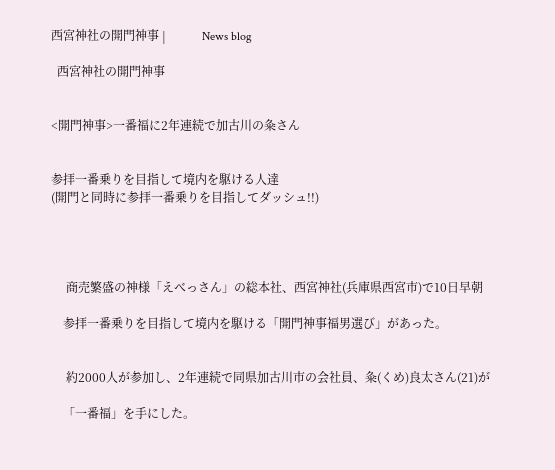西宮神社の開門神事 |            News blog

  西宮神社の開門神事


<開門神事>一番福に2年連続で加古川の粂さん


参拝一番乗りを目指して境内を駆ける人達
(開門と同時に参拝一番乗りを目指してダッシュ!!)




     商売繁盛の神様「えべっさん」の総本社、西宮神社(兵庫県西宮市)で10日早朝

    参拝一番乗りを目指して境内を駆ける「開門神事福男選び」があった。


     約2000人が参加し、2年連続で同県加古川市の会社員、粂(くめ)良太さん(21)が

    「一番福」を手にした。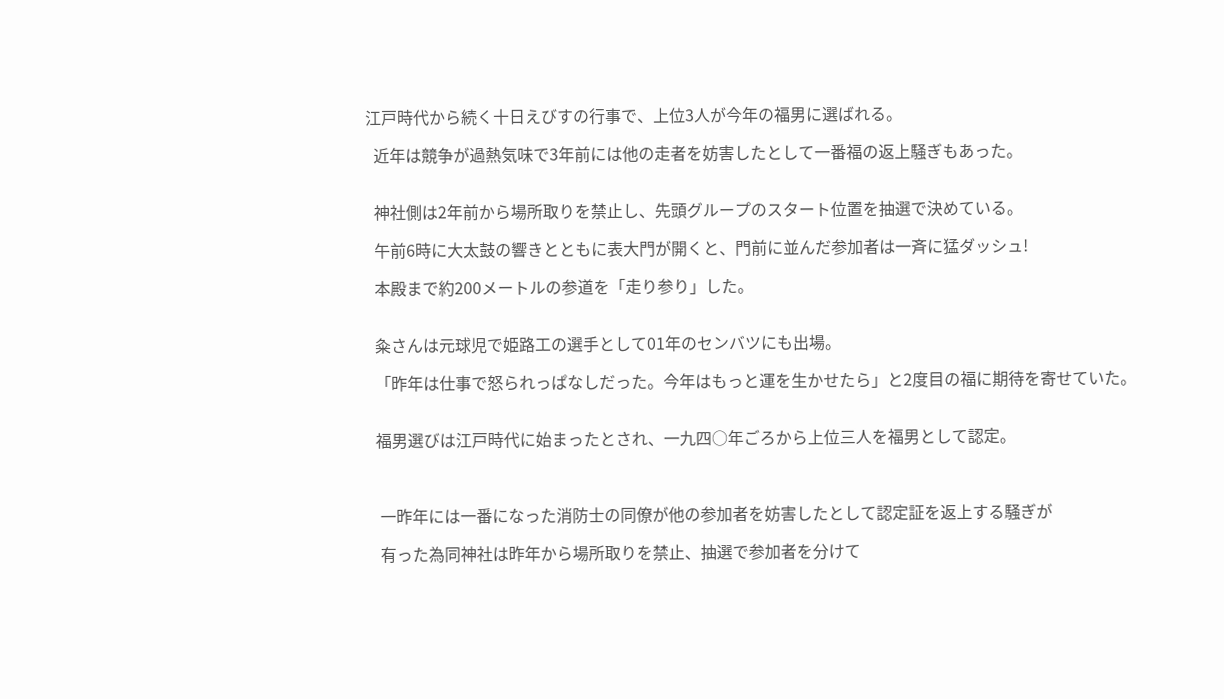江戸時代から続く十日えびすの行事で、上位3人が今年の福男に選ばれる。

  近年は競争が過熱気味で3年前には他の走者を妨害したとして一番福の返上騒ぎもあった。


  神社側は2年前から場所取りを禁止し、先頭グループのスタート位置を抽選で決めている。

  午前6時に大太鼓の響きとともに表大門が開くと、門前に並んだ参加者は一斉に猛ダッシュ!

  本殿まで約200メートルの参道を「走り参り」した。


  粂さんは元球児で姫路工の選手として01年のセンバツにも出場。

  「昨年は仕事で怒られっぱなしだった。今年はもっと運を生かせたら」と2度目の福に期待を寄せていた。


  福男選びは江戸時代に始まったとされ、一九四○年ごろから上位三人を福男として認定。



   一昨年には一番になった消防士の同僚が他の参加者を妨害したとして認定証を返上する騒ぎが

   有った為同神社は昨年から場所取りを禁止、抽選で参加者を分けて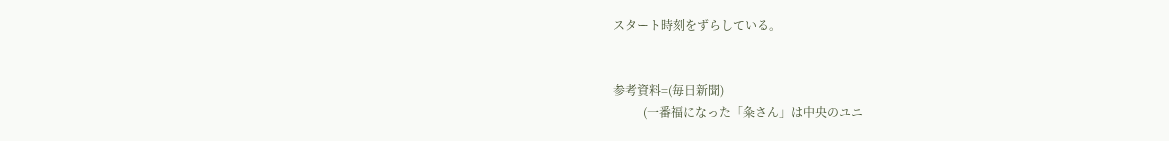スタート時刻をずらしている。


参考資料=(毎日新聞)
          (一番福になった「粂さん」は中央のユニ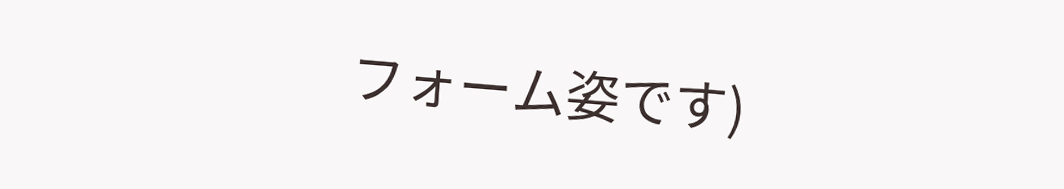フォーム姿です)